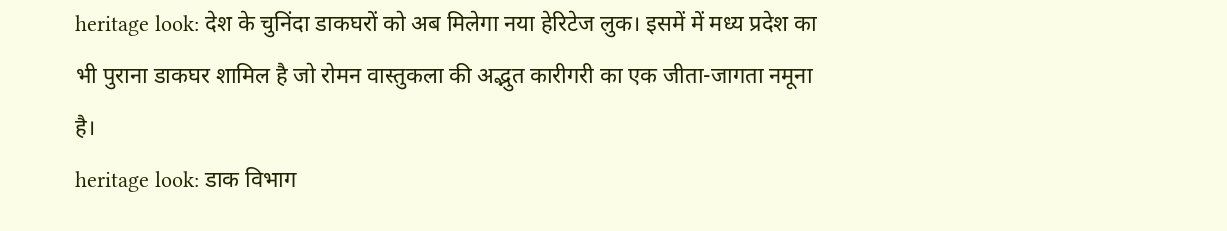heritage look: देश के चुनिंदा डाकघरों को अब मिलेगा नया हेरिटेज लुक। इसमें में मध्य प्रदेश का भी पुराना डाकघर शामिल है जो रोमन वास्तुकला की अद्भुत कारीगरी का एक जीता-जागता नमूना है।
heritage look: डाक विभाग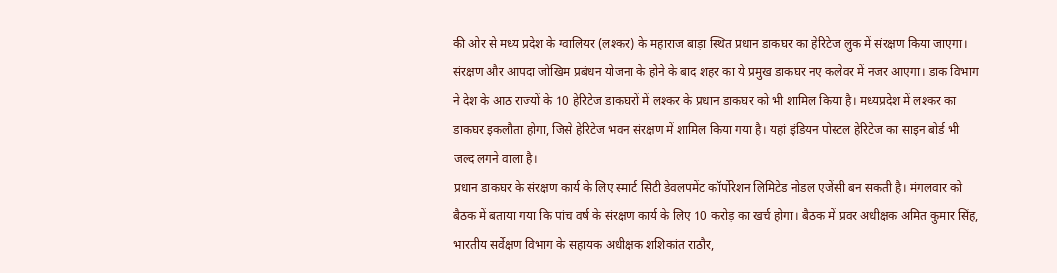की ओर से मध्य प्रदेश के ग्वालियर (लश्कर) के महाराज बाड़ा स्थित प्रधान डाकघर का हेरिटेज लुक में संरक्षण किया जाएगा। संरक्षण और आपदा जोखिम प्रबंधन योजना के होने के बाद शहर का ये प्रमुख डाकघर नए कलेवर में नजर आएगा। डाक विभाग ने देश के आठ राज्यों के 10 हेरिटेज डाकघरों में लश्कर के प्रधान डाकघर को भी शामिल किया है। मध्यप्रदेश में लश्कर का डाकघर इकलौता होगा, जिसे हेरिटेज भवन संरक्षण में शामिल किया गया है। यहां इंडियन पोस्टल हेरिटेज का साइन बोर्ड भी जल्द लगने वाला है।
प्रधान डाकघर के संरक्षण कार्य के लिए स्मार्ट सिटी डेवलपमेंट कॉर्पोरेशन लिमिटेड नोडल एजेंसी बन सकती है। मंगलवार को बैठक में बताया गया कि पांच वर्ष के संरक्षण कार्य के लिए 10 करोड़ का खर्च होगा। बैठक में प्रवर अधीक्षक अमित कुमार सिंह, भारतीय सर्वेक्षण विभाग के सहायक अधीक्षक शशिकांत राठौर,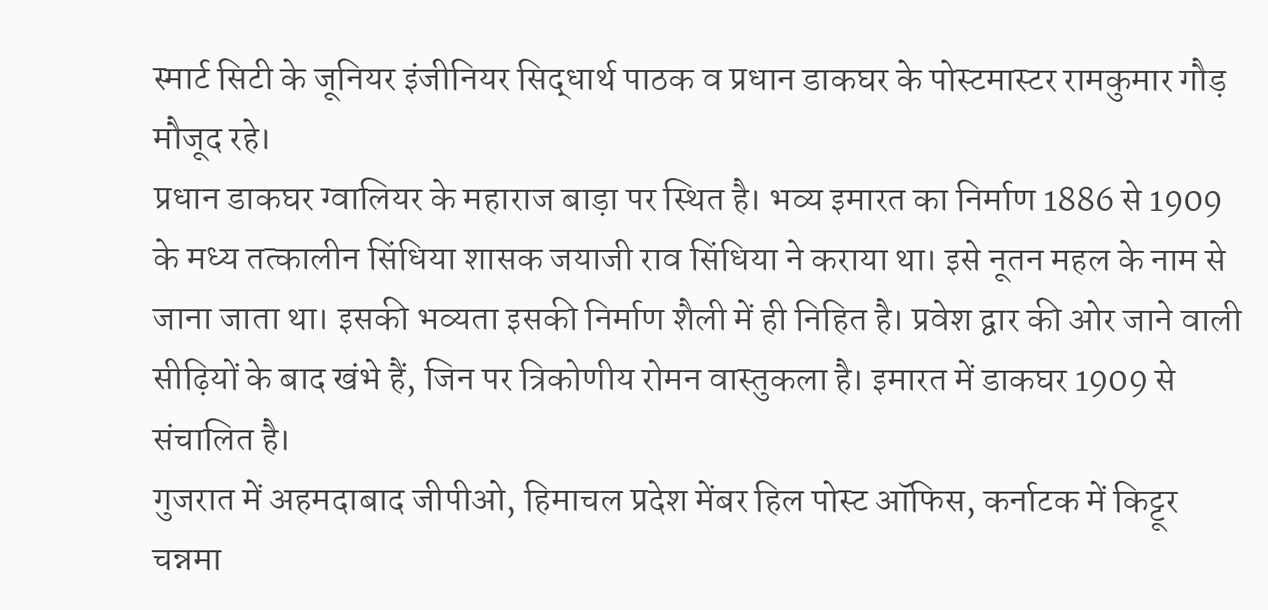स्मार्ट सिटी के जूनियर इंजीनियर सिद्धार्थ पाठक व प्रधान डाकघर के पोस्टमास्टर रामकुमार गौड़ मौजूद रहे।
प्रधान डाकघर ग्वालियर के महाराज बाड़ा पर स्थित है। भव्य इमारत का निर्माण 1886 से 1909 के मध्य तत्कालीन सिंधिया शासक जयाजी राव सिंधिया ने कराया था। इसे नूतन महल के नाम से जाना जाता था। इसकी भव्यता इसकी निर्माण शैली में ही निहित है। प्रवेश द्वार की ओर जाने वाली सीढ़ियों के बाद खंभे हैं, जिन पर त्रिकोणीय रोमन वास्तुकला है। इमारत में डाकघर 1909 से संचालित है।
गुजरात में अहमदाबाद जीपीओ, हिमाचल प्रदेश मेंबर हिल पोस्ट ऑफिस, कर्नाटक में किट्टूर चन्नमा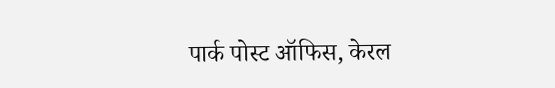पार्क पोस्ट ऑफिस, केरल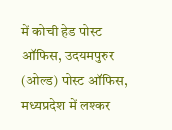में कोची हेड पोस्ट ऑफिस, उदयमपुरुर (ओल्ड) पोस्ट ऑफिस, मध्यप्रदेश में लश्कर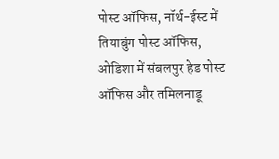पोस्ट ऑफिस, नॉर्थ-ईस्ट में तियाबुंग पोस्ट ऑफिस, ओडिशा में संबलपुर हेड पोस्ट ऑफिस और तमिलनाडू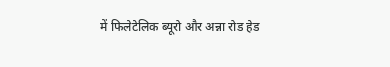में फिलेटेलिक ब्यूरो और अन्ना रोड हेड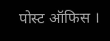पोस्ट ऑफिस ।